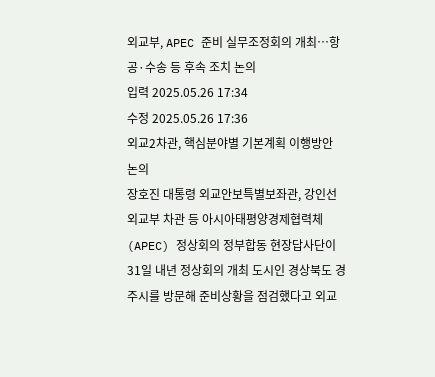외교부, APEC 준비 실무조정회의 개최…항공·수송 등 후속 조치 논의
입력 2025.05.26 17:34
수정 2025.05.26 17:36
외교2차관, 핵심분야별 기본계획 이행방안 논의
장호진 대통령 외교안보특별보좌관, 강인선 외교부 차관 등 아시아태평양경제협력체(APEC) 정상회의 정부합동 현장답사단이 31일 내년 정상회의 개최 도시인 경상북도 경주시를 방문해 준비상황을 점검했다고 외교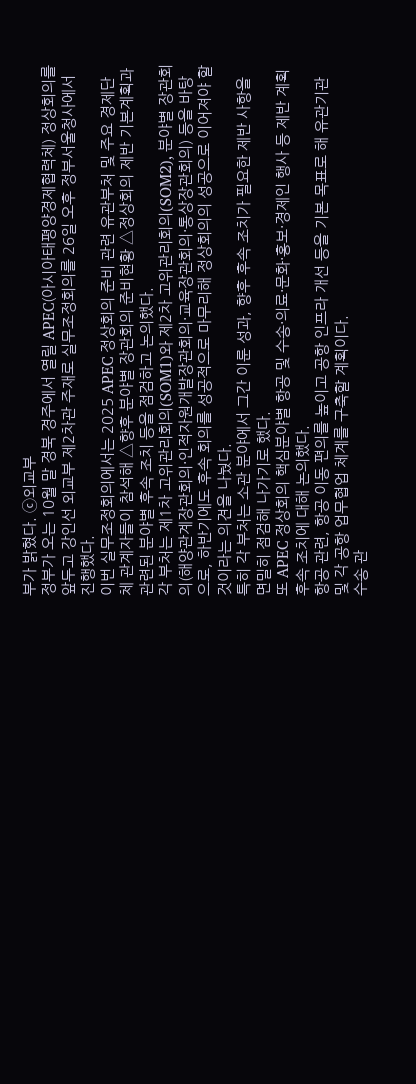부가 밝혔다. ⓒ외교부
정부가 오는 10월 말 경북 경주에서 열릴 APEC(아시아태평양경제협력체) 정상회의를 앞두고 강인선 외교부 제2차관 주재로 실무조정회의를 26일 오후 정부서울청사에서 진행했다.
이번 실무조정회의에서는 2025 APEC 정상회의 준비 관련 유관부처 및 주요 경제단체 관계자들이 참석해 △향후 분야별 장관회의 준비현황 △정상회의 제반 기본계획과 관련된 분야별 후속 조치 등을 점검하고 논의했다.
각 부처는 제1차 고위관리회의(SOM1)와 제2차 고위관리회의(SOM2), 분야별 장관회의(해양관계장관회의·인적자원개발장관회의·교육장관회의·통상장관회의) 등을 바탕으로, 하반기에도 후속 회의를 성공적으로 마무리해 정상회의의 성공으로 이어져야 할 것이라는 의견을 나눴다.
특히 각 부처는 소관 분야에서 그간 이룬 성과, 향후 후속 조치가 필요한 제반 사항을 면밀히 점검해 나가기로 했다.
또 APEC 정상회의 핵심분야별 항공 및 수송·의료·문화·홍보·경제인 행사 등 제반 계획 후속 조치에 대해 논의했다.
항공 관련, 항공 이동 편의를 높이고 공항 인프라 개선 등을 기본 목표로 해 유관기관 및 각 공항 업무협업 체계를 구축할 계획이다.
수송 관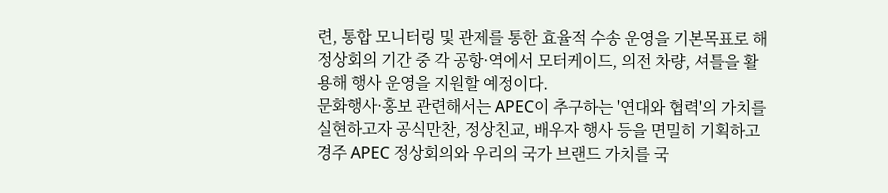련, 통합 모니터링 및 관제를 통한 효율적 수송 운영을 기본목표로 해 정상회의 기간 중 각 공항·역에서 모터케이드, 의전 차량, 셔틀을 활용해 행사 운영을 지원할 예정이다.
문화행사·홍보 관련해서는 APEC이 추구하는 '연대와 협력'의 가치를 실현하고자 공식만찬, 정상친교, 배우자 행사 등을 면밀히 기획하고 경주 APEC 정상회의와 우리의 국가 브랜드 가치를 국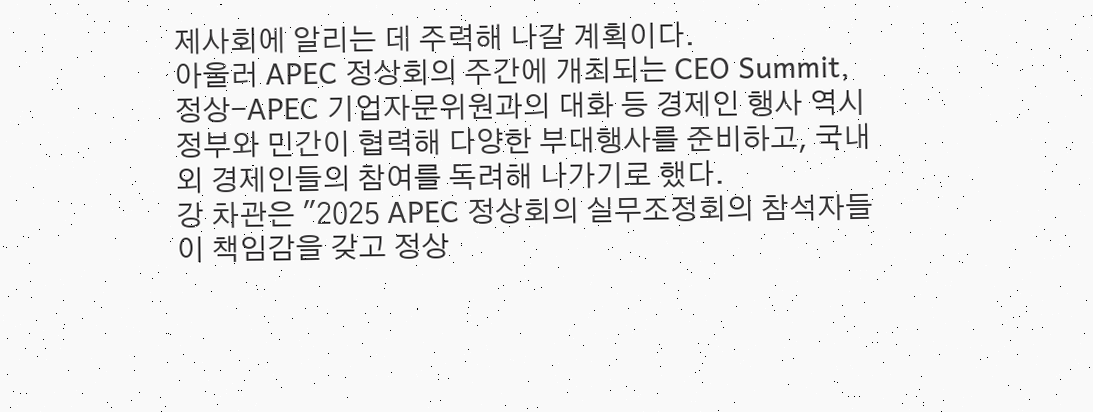제사회에 알리는 데 주력해 나갈 계획이다.
아울러 APEC 정상회의 주간에 개최되는 CEO Summit, 정상-APEC 기업자문위원과의 대화 등 경제인 행사 역시 정부와 민간이 협력해 다양한 부대행사를 준비하고, 국내외 경제인들의 참여를 독려해 나가기로 했다.
강 차관은 "2025 APEC 정상회의 실무조정회의 참석자들이 책임감을 갖고 정상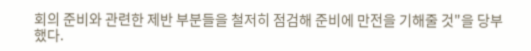회의 준비와 관련한 제반 부분들을 철저히 점검해 준비에 만전을 기해줄 것"을 당부했다.